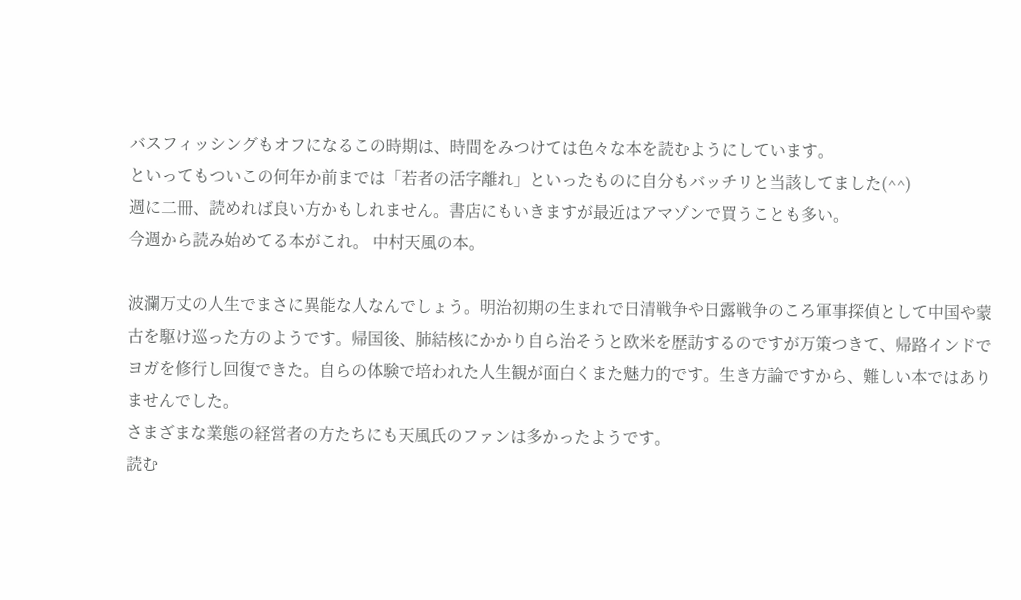バスフィッシングもオフになるこの時期は、時間をみつけては色々な本を読むようにしています。
といってもついこの何年か前までは「若者の活字離れ」といったものに自分もバッチリと当該してました(^^)
週に二冊、読めれば良い方かもしれません。書店にもいきますが最近はアマゾンで買うことも多い。
今週から読み始めてる本がこれ。 中村天風の本。

波瀾万丈の人生でまさに異能な人なんでしょう。明治初期の生まれで日清戦争や日露戦争のころ軍事探偵として中国や蒙古を駆け巡った方のようです。帰国後、肺結核にかかり自ら治そうと欧米を歴訪するのですが万策つきて、帰路インドでヨガを修行し回復できた。自らの体験で培われた人生観が面白くまた魅力的です。生き方論ですから、難しい本ではありませんでした。
さまざまな業態の経営者の方たちにも天風氏のファンは多かったようです。
読む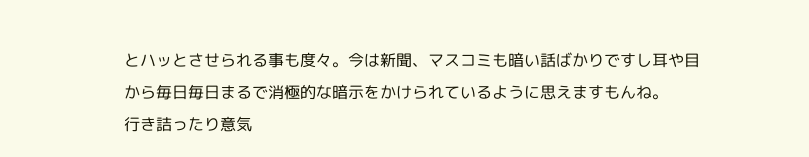とハッとさせられる事も度々。今は新聞、マスコミも暗い話ばかりですし耳や目から毎日毎日まるで消極的な暗示をかけられているように思えますもんね。
行き詰ったり意気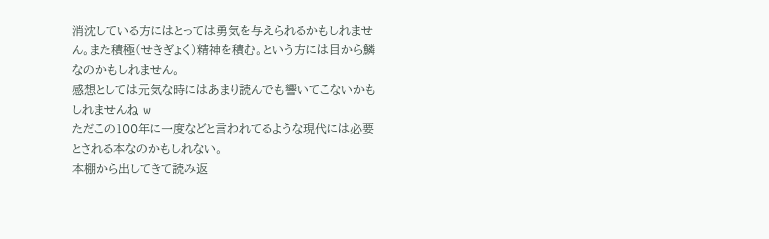消沈している方にはとっては勇気を与えられるかもしれません。また積極(せきぎょく)精神を積む。という方には目から鱗なのかもしれません。
感想としては元気な時にはあまり読んでも響いてこないかもしれませんね w
ただこの100年に一度などと言われてるような現代には必要とされる本なのかもしれない。
本棚から出してきて読み返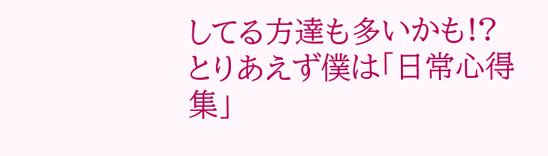してる方達も多いかも!?
とりあえず僕は「日常心得集」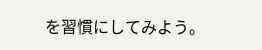を習慣にしてみよう。